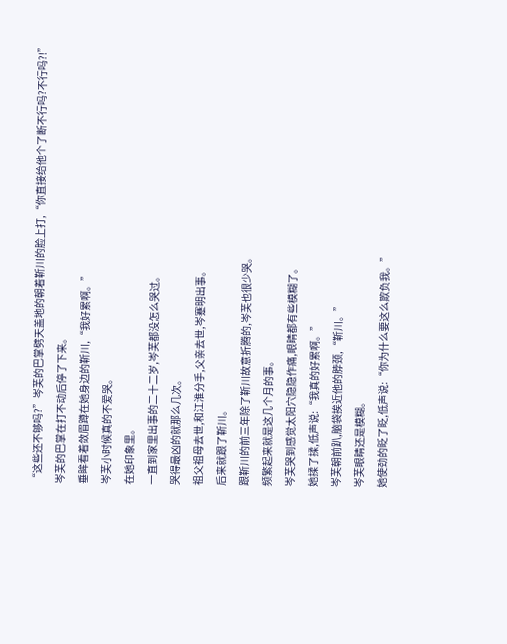“这些还不够吗?”岑芙的巴掌劈天盖地的朝着靳川的脸上打,“你直接给他个了断不行吗?不行吗?!”
岑芙的巴掌在打不动后停了下来。
垂眸看着敛眉蹲在她身边的靳川,“我好累啊。”
岑芙小时候真的不爱哭。
在她印象里。
一直到家里出事的二十二岁,岑芙都没怎么哭过。
哭得最凶的就那么几次。
祖父祖母去世,和江淮分手,父亲去世,岑蹇明出事。
后来就跟了靳川。
跟靳川的前三年除了靳川故意折腾的,岑芙也很少哭。
频繁起来就是这几个月的事。
岑芙哭到感觉太阳穴隐隐作痛,眼睛都有些模糊了。
她揉了揉,低声说:“我真的好累啊。”
岑芙朝前趴,脑袋挨近他的脖颈,“靳川。”
岑芙眼睛还是模糊。
她使劲的眨了眨,低声说:“你为什么要这么欺负我。”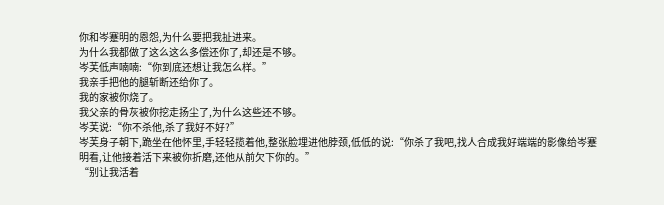你和岑蹇明的恩怨,为什么要把我扯进来。
为什么我都做了这么这么多偿还你了,却还是不够。
岑芙低声喃喃:“你到底还想让我怎么样。”
我亲手把他的腿斩断还给你了。
我的家被你烧了。
我父亲的骨灰被你挖走扬尘了,为什么这些还不够。
岑芙说:“你不杀他,杀了我好不好?”
岑芙身子朝下,跪坐在他怀里,手轻轻揽着他,整张脸埋进他脖颈,低低的说:“你杀了我吧,找人合成我好端端的影像给岑蹇明看,让他接着活下来被你折磨,还他从前欠下你的。”
“别让我活着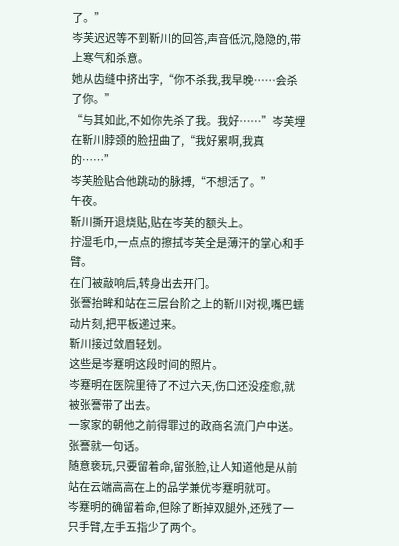了。”
岑芙迟迟等不到靳川的回答,声音低沉,隐隐的,带上寒气和杀意。
她从齿缝中挤出字,“你不杀我,我早晚……会杀了你。”
“与其如此,不如你先杀了我。我好……”岑芙埋在靳川脖颈的脸扭曲了,“我好累啊,我真的……”
岑芙脸贴合他跳动的脉搏,“不想活了。”
午夜。
靳川撕开退烧贴,贴在岑芙的额头上。
拧湿毛巾,一点点的擦拭岑芙全是薄汗的掌心和手臂。
在门被敲响后,转身出去开门。
张謇抬眸和站在三层台阶之上的靳川对视,嘴巴蠕动片刻,把平板递过来。
靳川接过敛眉轻划。
这些是岑蹇明这段时间的照片。
岑蹇明在医院里待了不过六天,伤口还没痊愈,就被张謇带了出去。
一家家的朝他之前得罪过的政商名流门户中送。
张謇就一句话。
随意亵玩,只要留着命,留张脸,让人知道他是从前站在云端高高在上的品学兼优岑蹇明就可。
岑蹇明的确留着命,但除了断掉双腿外,还残了一只手臂,左手五指少了两个。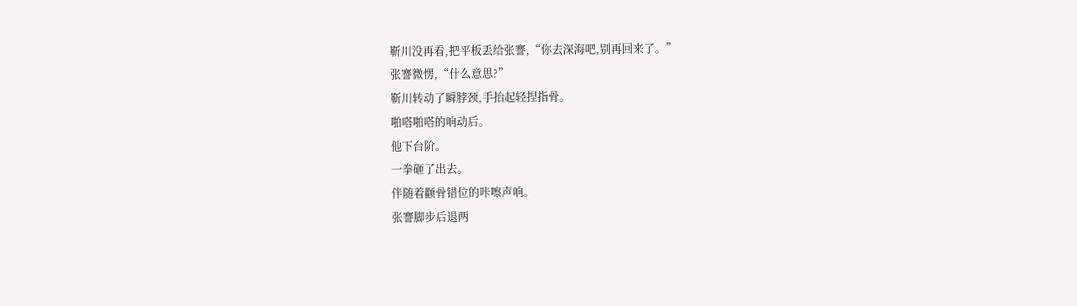靳川没再看,把平板丢给张謇,“你去深海吧,别再回来了。”
张謇微愣,“什么意思?”
靳川转动了瞬脖颈,手抬起轻捏指骨。
啪嗒啪嗒的响动后。
他下台阶。
一拳砸了出去。
伴随着颧骨错位的咔嚓声响。
张謇脚步后退两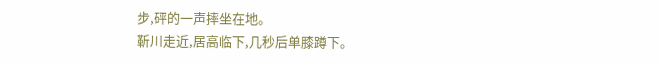步,砰的一声摔坐在地。
靳川走近,居高临下,几秒后单膝蹲下。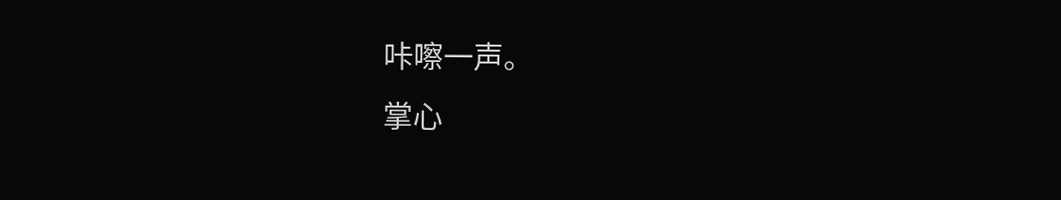咔嚓一声。
掌心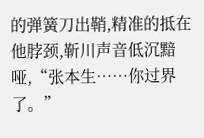的弹簧刀出鞘,精准的抵在他脖颈,靳川声音低沉黯哑,“张本生……你过界了。”